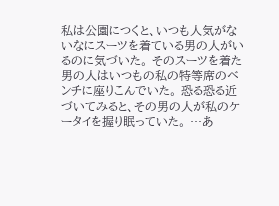私は公園につくと、いつも人気がないなにスーツを着ている男の人がいるのに気づいた。 そのスーツを着た男の人はいつもの私の特等席のベンチに座りこんでいた。 恐る恐る近づいてみると、その男の人が私のケータイを握り眠っていた。 …あ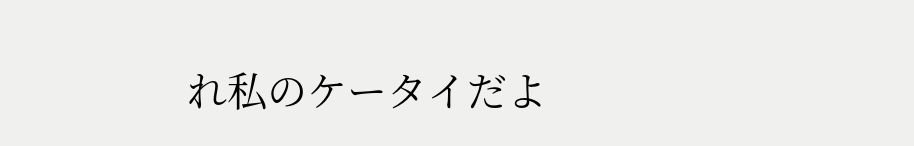れ私のケータイだよ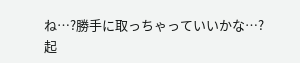ね…?勝手に取っちゃっていいかな…? 起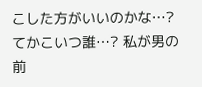こした方がいいのかな…? てかこいつ誰…? 私が男の前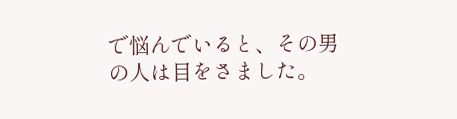で悩んでいると、その男の人は目をさました。